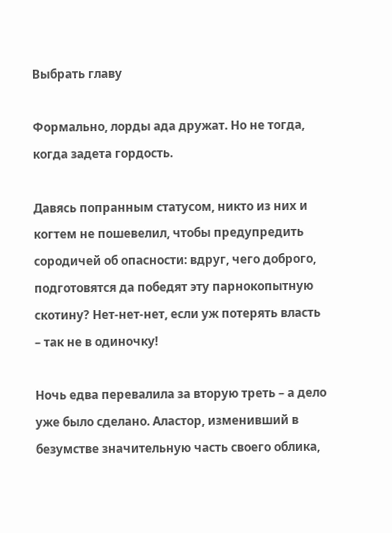Выбрать главу

Формально, лорды ада дружат. Но не тогда, когда задета гордость.

Давясь попранным статусом, никто из них и когтем не пошевелил, чтобы предупредить сородичей об опасности: вдруг, чего доброго, подготовятся да победят эту парнокопытную скотину? Нет-нет-нет, если уж потерять власть – так не в одиночку!

Ночь едва перевалила за вторую треть – а дело уже было сделано. Аластор, изменивший в безумстве значительную часть своего облика,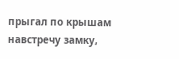прыгал по крышам навстречу замку,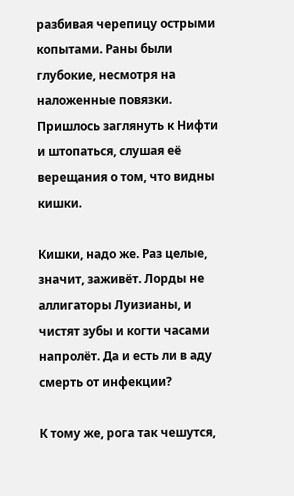разбивая черепицу острыми копытами. Раны были глубокие, несмотря на наложенные повязки. Пришлось заглянуть к Нифти и штопаться, слушая её верещания о том, что видны кишки.

Кишки, надо же. Раз целые, значит, заживёт. Лорды не аллигаторы Луизианы, и чистят зубы и когти часами напролёт. Да и есть ли в аду смерть от инфекции?

К тому же, рога так чешутся,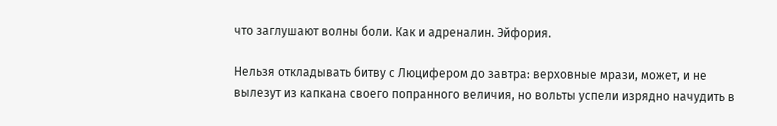что заглушают волны боли. Как и адреналин. Эйфория.

Нельзя откладывать битву с Люцифером до завтра: верховные мрази, может, и не вылезут из капкана своего попранного величия, но вольты успели изрядно начудить в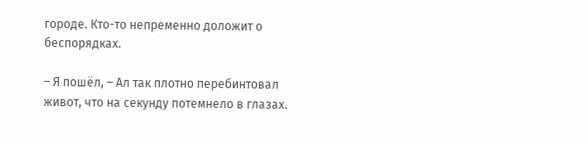городе. Кто-то непременно доложит о беспорядках.

– Я пошёл, – Ал так плотно перебинтовал живот, что на секунду потемнело в глазах.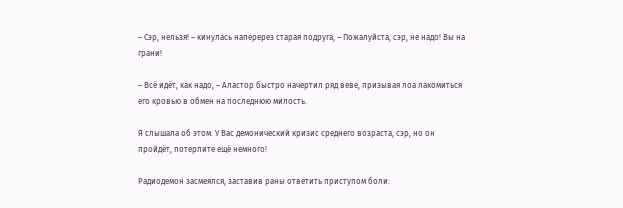– Сэр, нельзя! – кинулась наперерез старая подруга, – Пожалуйста, сэр, не надо! Вы на грани!

– Всё идёт, как надо, – Аластор быстро начертил ряд веве, призывая лоа лакомиться его кровью в обмен на последнюю милость.

Я слышала об этом. У Вас демонический кризис среднего возраста, сэр, но он пройдёт, потерпите ещё немного!

Радиодемон засмеялся, заставив раны ответить приступом боли: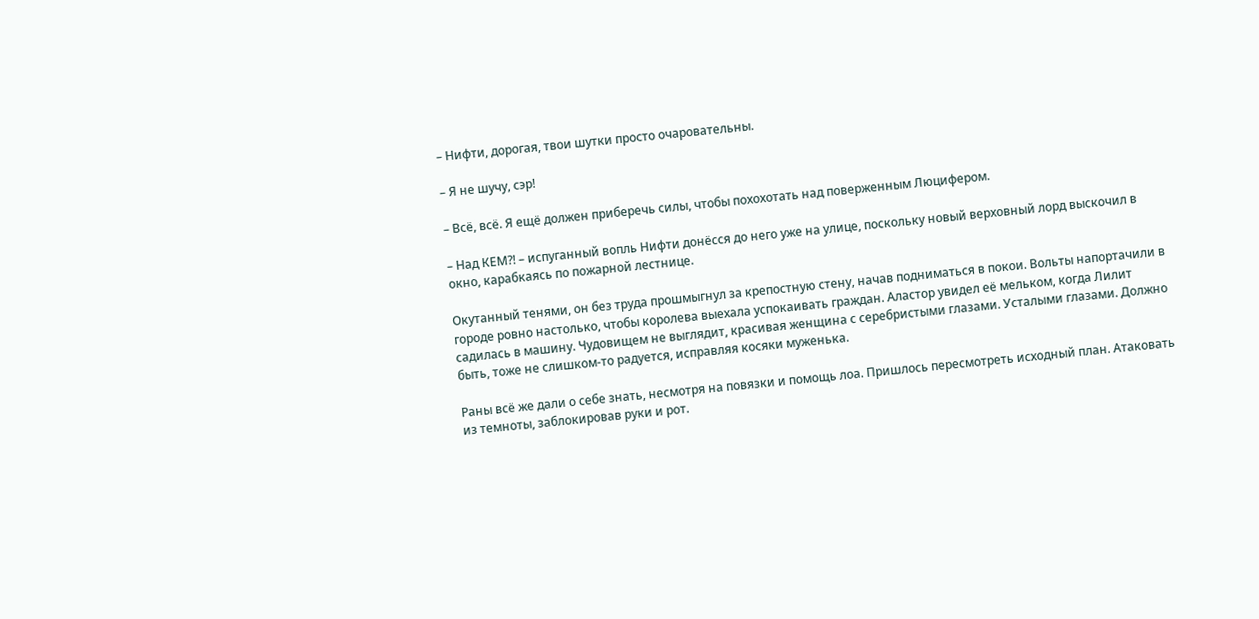– Нифти, дорогая, твои шутки просто очаровательны.

– Я не шучу, сэр!

– Всё, всё. Я ещё должен приберечь силы, чтобы похохотать над поверженным Люцифером.

– Над КЕМ?! – испуганный вопль Нифти донёсся до него уже на улице, поскольку новый верховный лорд выскочил в окно, карабкаясь по пожарной лестнице.

Окутанный тенями, он без труда прошмыгнул за крепостную стену, начав подниматься в покои. Вольты напортачили в городе ровно настолько, чтобы королева выехала успокаивать граждан. Аластор увидел её мельком, когда Лилит садилась в машину. Чудовищем не выглядит, красивая женщина с серебристыми глазами. Усталыми глазами. Должно быть, тоже не слишком-то радуется, исправляя косяки муженька.

Раны всё же дали о себе знать, несмотря на повязки и помощь лоа. Пришлось пересмотреть исходный план. Атаковать из темноты, заблокировав руки и рот.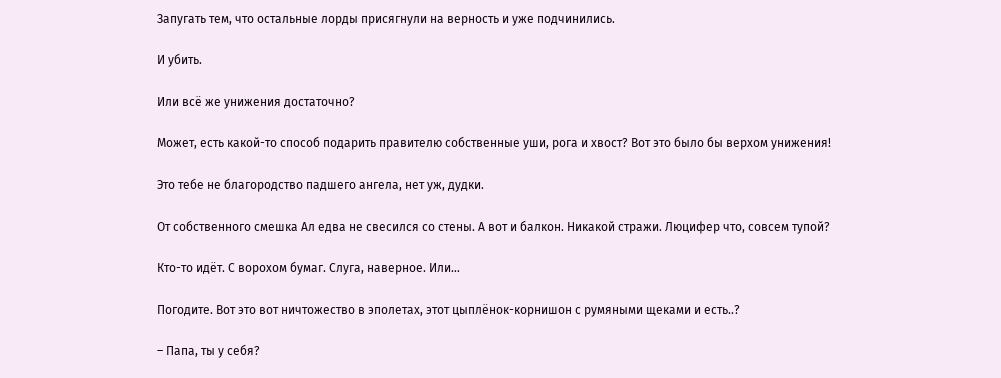Запугать тем, что остальные лорды присягнули на верность и уже подчинились.

И убить.

Или всё же унижения достаточно?

Может, есть какой-то способ подарить правителю собственные уши, рога и хвост? Вот это было бы верхом унижения!

Это тебе не благородство падшего ангела, нет уж, дудки.

От собственного смешка Ал едва не свесился со стены. А вот и балкон. Никакой стражи. Люцифер что, совсем тупой?

Кто-то идёт. С ворохом бумаг. Слуга, наверное. Или…

Погодите. Вот это вот ничтожество в эполетах, этот цыплёнок-корнишон с румяными щеками и есть..?

– Папа, ты у себя?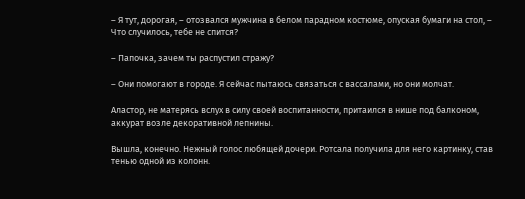– Я тут, дорогая, – отозвался мужчина в белом парадном костюме, опуская бумаги на стол, – Что случилось, тебе не спится?

– Папочка, зачем ты распустил стражу?

– Они помогают в городе. Я сейчас пытаюсь связаться с вассалами, но они молчат.

Аластор, не матерясь вслух в силу своей воспитанности, притаился в нише под балконом, аккурат возле декоративной лепнины.

Вышла, конечно. Нежный голос любящей дочери. Ротсала получила для него картинку, став тенью одной из колонн.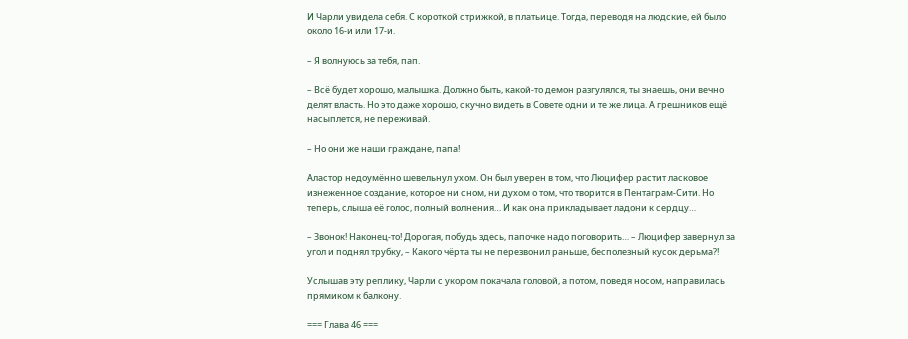И Чарли увидела себя. С короткой стрижкой, в платьице. Тогда, переводя на людские, ей было около 16-и или 17-и.

– Я волнуюсь за тебя, пап.

– Всё будет хорошо, малышка. Должно быть, какой-то демон разгулялся, ты знаешь, они вечно делят власть. Но это даже хорошо, скучно видеть в Совете одни и те же лица. А грешников ещё насыплется, не переживай.

– Но они же наши граждане, папа!

Аластор недоумённо шевельнул ухом. Он был уверен в том, что Люцифер растит ласковое изнеженное создание, которое ни сном, ни духом о том, что творится в Пентаграм-Сити. Но теперь, слыша её голос, полный волнения… И как она прикладывает ладони к сердцу…

– Звонок! Наконец-то! Дорогая, побудь здесь, папочке надо поговорить… – Люцифер завернул за угол и поднял трубку, – Какого чёрта ты не перезвонил раньше, бесполезный кусок дерьма?!

Услышав эту реплику, Чарли с укором покачала головой, а потом, поведя носом, направилась прямиком к балкону.

=== Глава 46 ===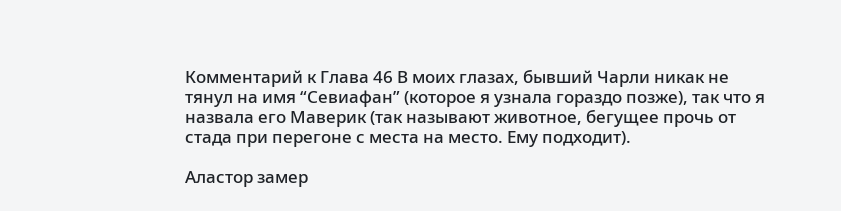Комментарий к Глава 46 В моих глазах, бывший Чарли никак не тянул на имя “Севиафан” (которое я узнала гораздо позже), так что я назвала его Маверик (так называют животное, бегущее прочь от стада при перегоне с места на место. Ему подходит).

Аластор замер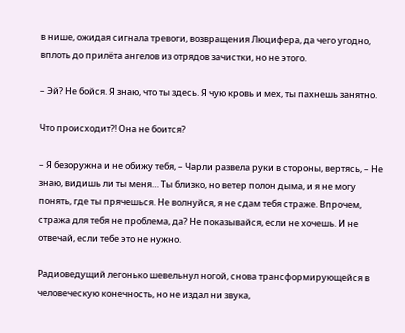в нише, ожидая сигнала тревоги, возвращения Люцифера, да чего угодно, вплоть до прилёта ангелов из отрядов зачистки, но не этого.

– Эй? Не бойся. Я знаю, что ты здесь. Я чую кровь и мех, ты пахнешь занятно.

Что происходит?! Она не боится?

– Я безоружна и не обижу тебя, – Чарли развела руки в стороны, вертясь, – Не знаю, видишь ли ты меня… Ты близко, но ветер полон дыма, и я не могу понять, где ты прячешься. Не волнуйся, я не сдам тебя страже. Впрочем, стража для тебя не проблема, да? Не показывайся, если не хочешь. И не отвечай, если тебе это не нужно.

Радиоведущий легонько шевельнул ногой, снова трансформирующейся в человеческую конечность, но не издал ни звука,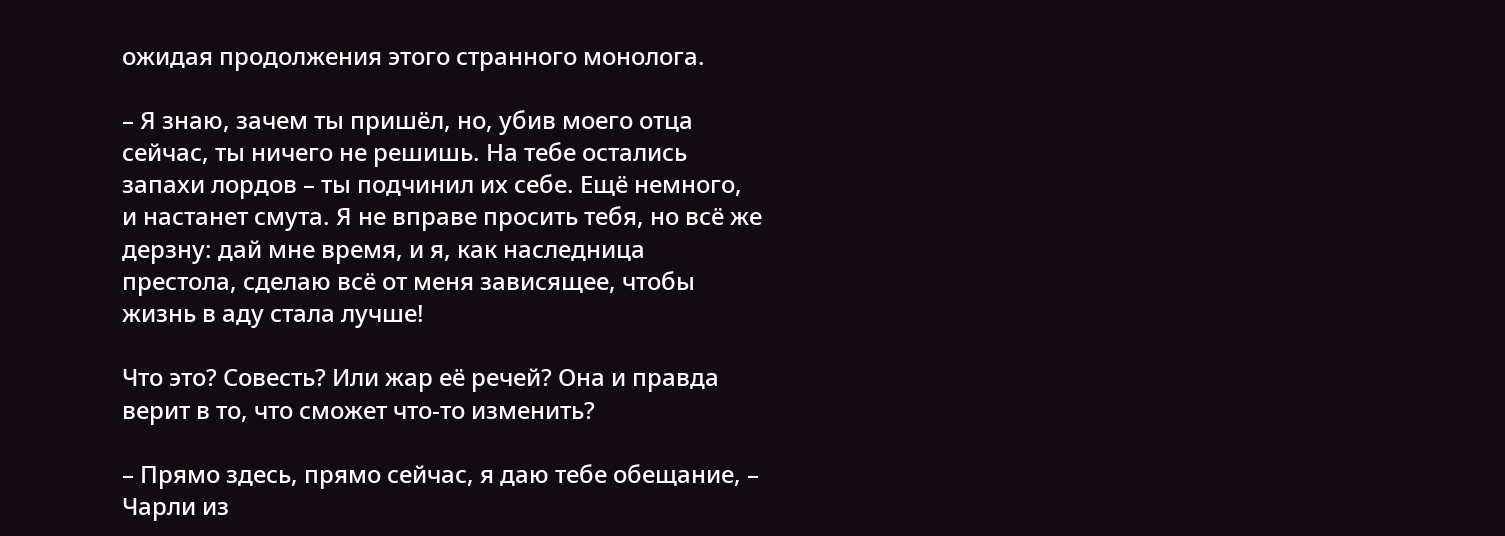ожидая продолжения этого странного монолога.

– Я знаю, зачем ты пришёл, но, убив моего отца сейчас, ты ничего не решишь. На тебе остались запахи лордов – ты подчинил их себе. Ещё немного, и настанет смута. Я не вправе просить тебя, но всё же дерзну: дай мне время, и я, как наследница престола, сделаю всё от меня зависящее, чтобы жизнь в аду стала лучше!

Что это? Совесть? Или жар её речей? Она и правда верит в то, что сможет что-то изменить?

– Прямо здесь, прямо сейчас, я даю тебе обещание, – Чарли из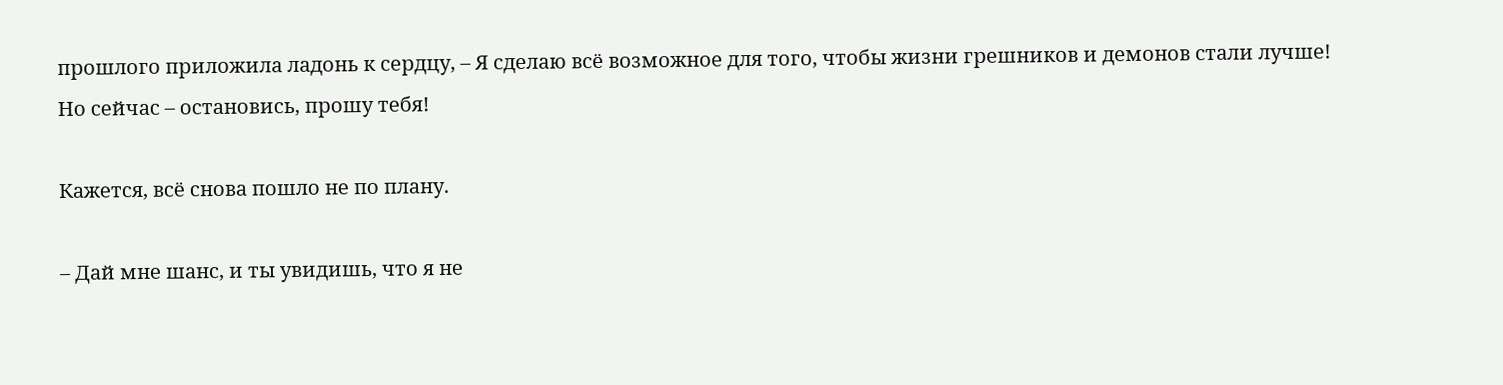прошлого приложила ладонь к сердцу, – Я сделаю всё возможное для того, чтобы жизни грешников и демонов стали лучше! Но сейчас – остановись, прошу тебя!

Кажется, всё снова пошло не по плану.

– Дай мне шанс, и ты увидишь, что я не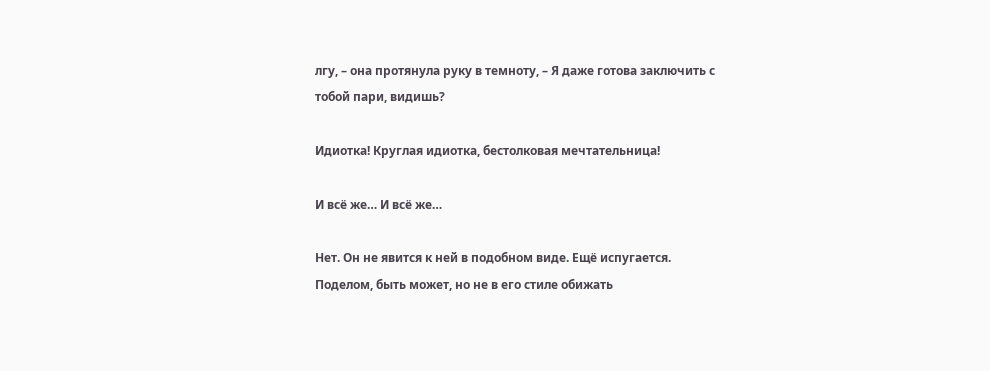лгу, – она протянула руку в темноту, – Я даже готова заключить с тобой пари, видишь?

Идиотка! Круглая идиотка, бестолковая мечтательница!

И всё же… И всё же…

Нет. Он не явится к ней в подобном виде. Ещё испугается. Поделом, быть может, но не в его стиле обижать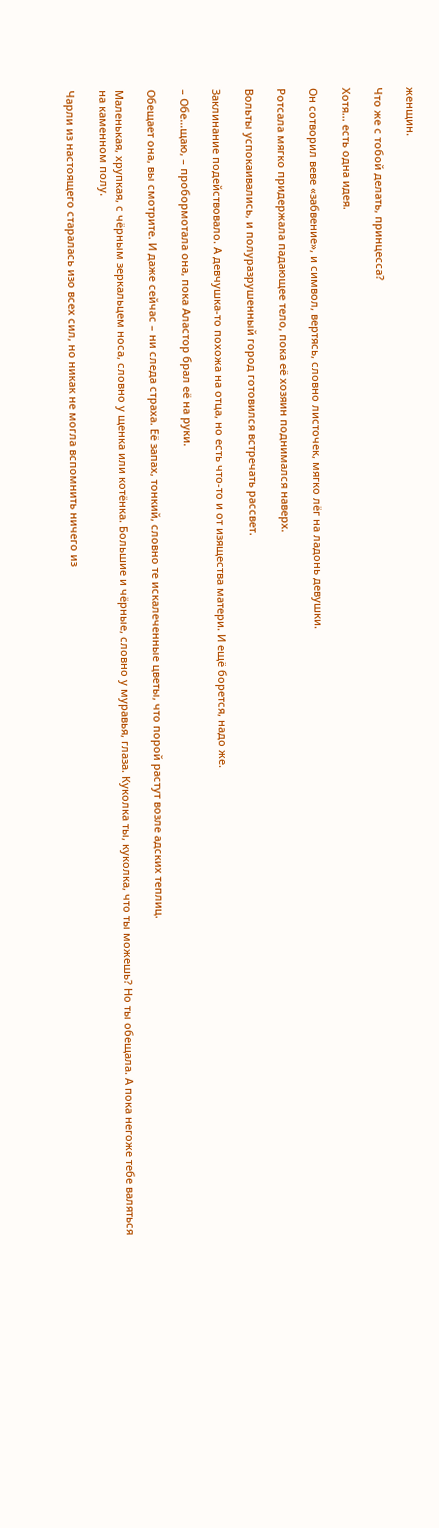женщин.

Что же с тобой делать, принцесса?

Хотя… есть одна идея.

Он сотворил веве «забвение», и символ, вертясь, словно листочек, мягко лёг на ладонь девушки.

Ротсала мягко придержала падающее тело, пока её хозяин поднимался наверх.

Вольты успокаивались, и полуразрушенный город готовился встречать рассвет.

Заклинание подействовало. А девчушка-то похожа на отца, но есть что-то и от изящества матери. И ещё борется, надо же.

– Обе…щаю, – пробормотала она, пока Аластор брал её на руки.

Обещает она, вы смотрите. И даже сейчас – ни следа страха. Её запах, тонкий, словно те искалеченные цветы, что порой растут возле адских теплиц.

Маленькая, хрупкая, с чёрным зеркальцем носа, словно у щенка или котёнка. Большие и чёрные, словно у муравья, глаза. Куколка ты, куколка, что ты можешь? Но ты обещала. А пока негоже тебе валяться на каменном полу.

Чарли из настоящего старалась изо всех сил, но никак не могла вспомнить ничего из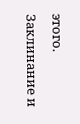этого. Заклинание и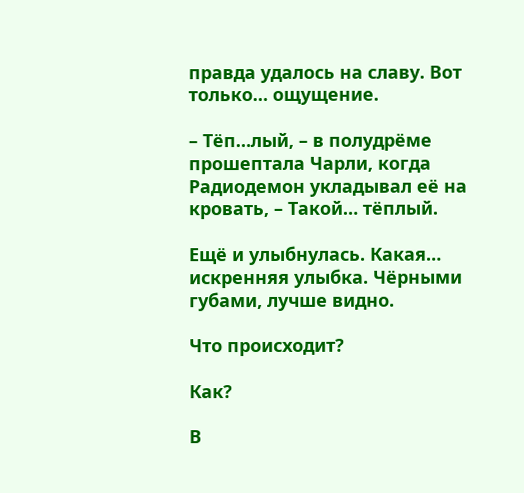правда удалось на славу. Вот только… ощущение.

– Тёп…лый, – в полудрёме прошептала Чарли, когда Радиодемон укладывал её на кровать, – Такой… тёплый.

Ещё и улыбнулась. Какая… искренняя улыбка. Чёрными губами, лучше видно.

Что происходит?

Как?

В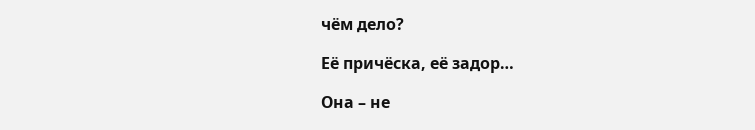чём дело?

Её причёска, её задор…

Она – не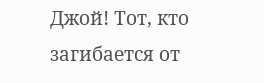Джой! Тот, кто загибается от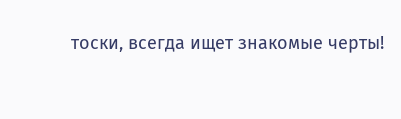тоски, всегда ищет знакомые черты!